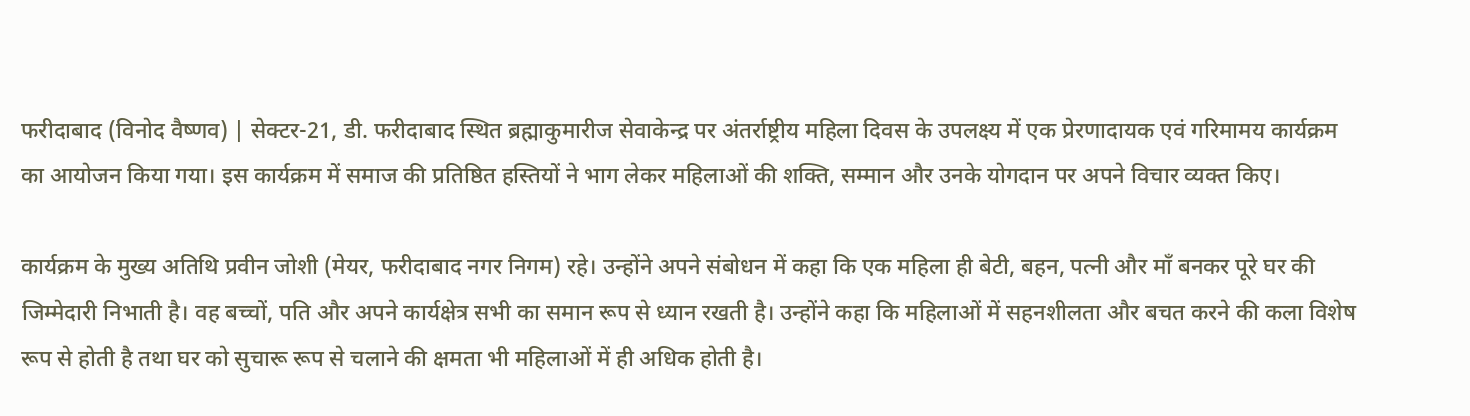फरीदाबाद (विनोद वैष्णव) | सेक्टर-21, डी. फरीदाबाद स्थित ब्रह्माकुमारीज सेवाकेन्द्र पर अंतर्राष्ट्रीय महिला दिवस के उपलक्ष्य में एक प्रेरणादायक एवं गरिमामय कार्यक्रम का आयोजन किया गया। इस कार्यक्रम में समाज की प्रतिष्ठित हस्तियों ने भाग लेकर महिलाओं की शक्ति, सम्मान और उनके योगदान पर अपने विचार व्यक्त किए।

कार्यक्रम के मुख्य अतिथि प्रवीन जोशी (मेयर, फरीदाबाद नगर निगम) रहे। उन्होंने अपने संबोधन में कहा कि एक महिला ही बेटी, बहन, पत्नी और माँ बनकर पूरे घर की जिम्मेदारी निभाती है। वह बच्चों, पति और अपने कार्यक्षेत्र सभी का समान रूप से ध्यान रखती है। उन्होंने कहा कि महिलाओं में सहनशीलता और बचत करने की कला विशेष रूप से होती है तथा घर को सुचारू रूप से चलाने की क्षमता भी महिलाओं में ही अधिक होती है।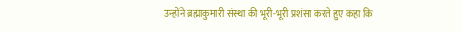उन्होंने ब्रह्माकुमारी संस्था की भूरी-भूरी प्रशंसा करते हुए कहा कि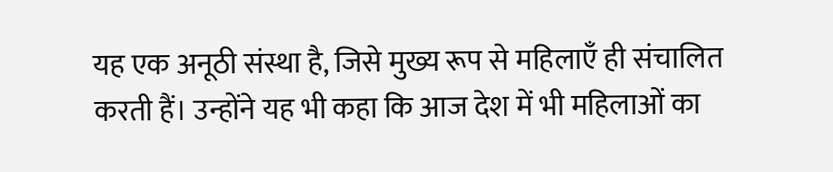यह एक अनूठी संस्था है, जिसे मुख्य रूप से महिलाएँ ही संचालित करती हैं। उन्होंने यह भी कहा कि आज देश में भी महिलाओं का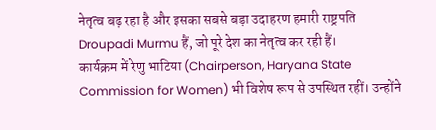नेतृत्व बढ़ रहा है और इसका सबसे बड़ा उदाहरण हमारी राष्ट्रपति Droupadi Murmu हैं, जो पूरे देश का नेतृत्व कर रही हैं।
कार्यक्रम में रेणु भाटिया (Chairperson, Haryana State Commission for Women) भी विशेष रूप से उपस्थित रहीं। उन्होंने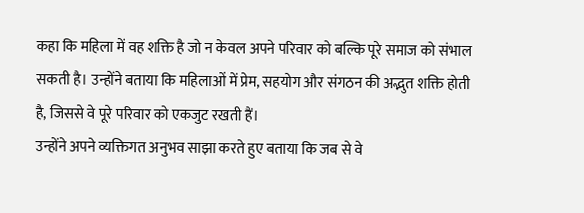कहा कि महिला में वह शक्ति है जो न केवल अपने परिवार को बल्कि पूरे समाज को संभाल सकती है। उन्होंने बताया कि महिलाओं में प्रेम, सहयोग और संगठन की अद्भुत शक्ति होती है, जिससे वे पूरे परिवार को एकजुट रखती हैं।
उन्होंने अपने व्यक्तिगत अनुभव साझा करते हुए बताया कि जब से वे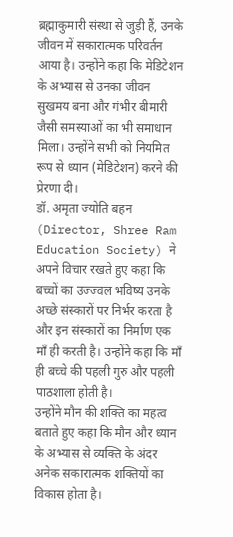ब्रह्माकुमारी संस्था से जुड़ी हैं, उनके जीवन में सकारात्मक परिवर्तन आया है। उन्होंने कहा कि मेडिटेशन के अभ्यास से उनका जीवन सुखमय बना और गंभीर बीमारी जैसी समस्याओं का भी समाधान मिला। उन्होंने सभी को नियमित रूप से ध्यान (मेडिटेशन) करने की प्रेरणा दी।
डॉ. अमृता ज्योति बहन (Director, Shree Ram Education Society) ने अपने विचार रखते हुए कहा कि बच्चों का उज्ज्वल भविष्य उनके अच्छे संस्कारों पर निर्भर करता है और इन संस्कारों का निर्माण एक माँ ही करती है। उन्होंने कहा कि माँ ही बच्चे की पहली गुरु और पहली पाठशाला होती है।
उन्होंने मौन की शक्ति का महत्व बताते हुए कहा कि मौन और ध्यान के अभ्यास से व्यक्ति के अंदर अनेक सकारात्मक शक्तियों का विकास होता है।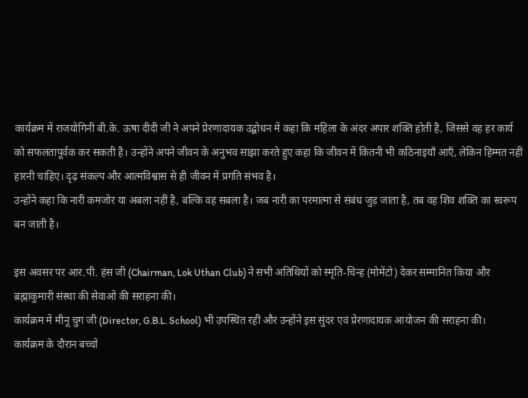कार्यक्रम में राजयोगिनी बी.के. ऊषा दीदी जी ने अपने प्रेरणादायक उद्बोधन में कहा कि महिला के अंदर अपार शक्ति होती है, जिससे वह हर कार्य को सफलतापूर्वक कर सकती है। उन्होंने अपने जीवन के अनुभव साझा करते हुए कहा कि जीवन में कितनी भी कठिनाइयाँ आएँ, लेकिन हिम्मत नहीं हारनी चाहिए। दृढ़ संकल्प और आत्मविश्वास से ही जीवन में प्रगति संभव है।
उन्होंने कहा कि नारी कमजोर या अबला नहीं है, बल्कि वह सबला है। जब नारी का परमात्मा से संबंध जुड़ जाता है, तब वह शिव शक्ति का स्वरूप बन जाती है।

इस अवसर पर आर.पी. हंस जी (Chairman, Lok Uthan Club) ने सभी अतिथियों को स्मृति-चिन्ह (मोमेंटो) देकर सम्मानित किया और ब्रह्माकुमारी संस्था की सेवाओं की सराहना की।
कार्यक्रम में मीनू चुग जी (Director, G.B.L. School) भी उपस्थित रहीं और उन्होंने इस सुंदर एवं प्रेरणादायक आयोजन की सराहना की।
कार्यक्रम के दौरान बच्चों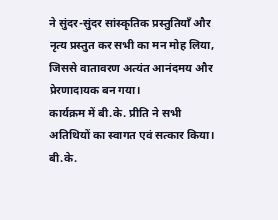ने सुंदर-सुंदर सांस्कृतिक प्रस्तुतियाँ और नृत्य प्रस्तुत कर सभी का मन मोह लिया, जिससे वातावरण अत्यंत आनंदमय और प्रेरणादायक बन गया।
कार्यक्रम में बी.के. प्रीति ने सभी अतिथियों का स्वागत एवं सत्कार किया।
बी.के.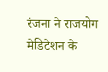रंजना ने राजयोग मेडिटेशन के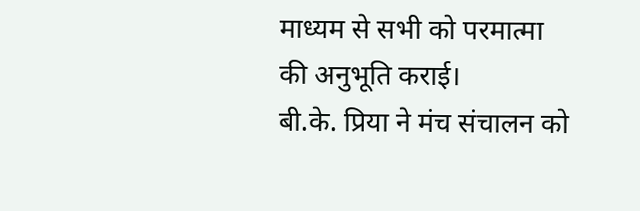माध्यम से सभी को परमात्मा की अनुभूति कराई।
बी.के. प्रिया ने मंच संचालन को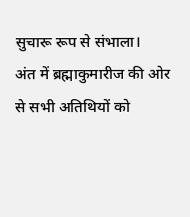सुचारू रूप से संभाला।
अंत में ब्रह्माकुमारीज की ओर से सभी अतिथियों को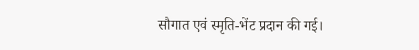सौगात एवं स्मृति-भेंट प्रदान की गई।